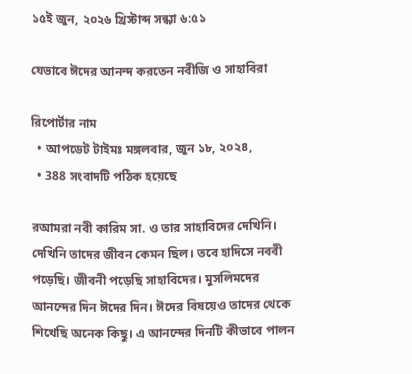১৫ই জুন, ২০২৬ খ্রিস্টাব্দ সন্ধ্যা ৬:৫১

যেভাবে ঈদের আনন্দ করতেন নবীজি ও সাহাবিরা

রিপোর্টার নাম
  • আপডেট টাইমঃ মঙ্গলবার, জুন ১৮, ২০২৪,
  • 388 সংবাদটি পঠিক হয়েছে

রআমরা নবী কারিম সা. ও তার সাহাবিদের দেখিনি। দেখিনি তাদের জীবন কেমন ছিল। তবে হাদিসে নববী পড়েছি। জীবনী পড়েছি সাহাবিদের। মুসলিমদের আনন্দের দিন ঈদের দিন। ঈদের বিষয়েও তাদের থেকে শিখেছি অনেক কিছু। এ আনন্দের দিনটি কীভাবে পালন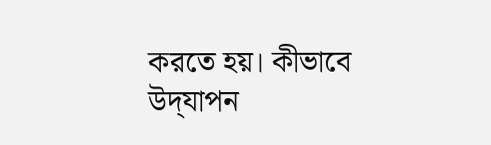করতে হয়। কীভাবে উদ্‌যাপন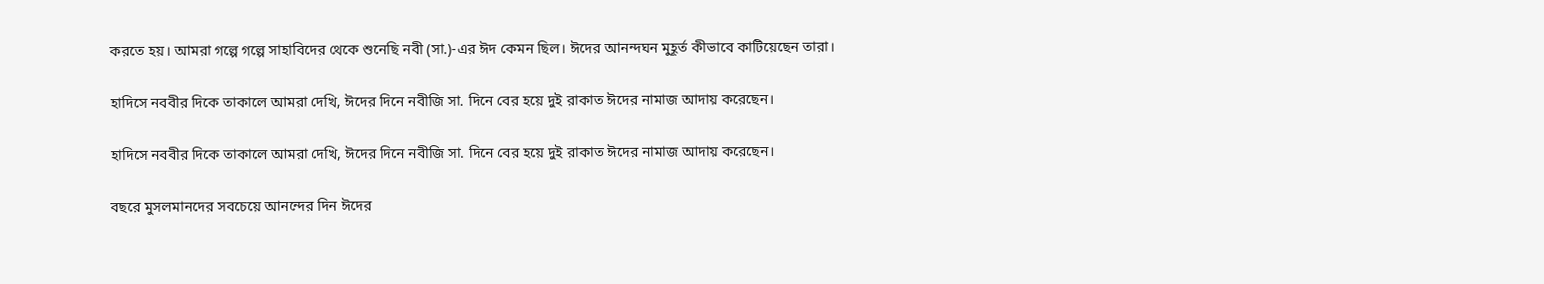করতে হয়। আমরা গল্পে গল্পে সাহাবিদের থেকে শুনেছি নবী (সা.)-এর ঈদ কেমন ছিল। ঈদের আনন্দঘন মুহূর্ত কীভাবে কাটিয়েছেন তারা।

হাদিসে নববীর দিকে তাকালে আমরা দেখি, ঈদের দিনে নবীজি সা. দিনে বের হয়ে দুই রাকাত ঈদের নামাজ আদায় করেছেন।

হাদিসে নববীর দিকে তাকালে আমরা দেখি, ঈদের দিনে নবীজি সা. দিনে বের হয়ে দুই রাকাত ঈদের নামাজ আদায় করেছেন।

বছরে মুসলমানদের সবচেয়ে আনন্দের দিন ঈদের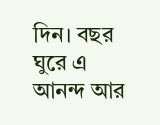দিন। বছর ঘুরে এ আনন্দ আর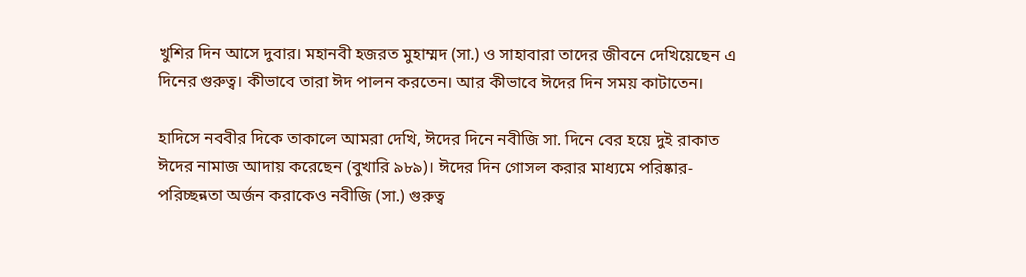খুশির দিন আসে দুবার। মহানবী হজরত মুহাম্মদ (সা.) ও সাহাবারা তাদের জীবনে দেখিয়েছেন এ দিনের গুরুত্ব। কীভাবে তারা ঈদ পালন করতেন। আর কীভাবে ঈদের দিন সময় কাটাতেন।

হাদিসে নববীর দিকে তাকালে আমরা দেখি, ঈদের দিনে নবীজি সা. দিনে বের হয়ে দুই রাকাত ঈদের নামাজ আদায় করেছেন (বুখারি ৯৮৯)। ঈদের দিন গোসল করার মাধ্যমে পরিষ্কার-পরিচ্ছন্নতা অর্জন করাকেও নবীজি (সা.) গুরুত্ব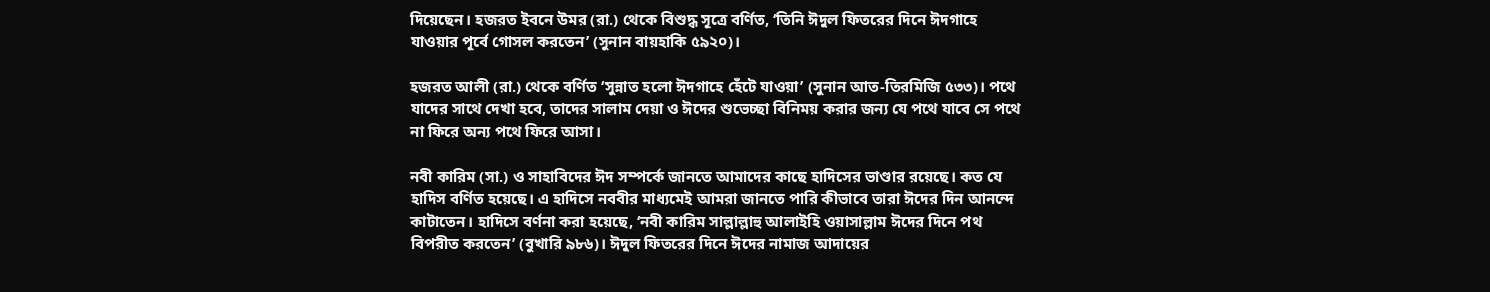দিয়েছেন। হজরত ইবনে উমর (রা.) থেকে বিশুদ্ধ সূত্রে বর্ণিত, ‘তিনি ঈদুল ফিতরের দিনে ঈদগাহে যাওয়ার পূর্বে গোসল করতেন’ (সুনান বায়হাকি ৫৯২০)।

হজরত আলী (রা.) থেকে বর্ণিত ‘সুন্নাত হলো ঈদগাহে হেঁটে যাওয়া’ (সুনান আত-তিরমিজি ৫৩৩)। পথে যাদের সাথে দেখা হবে, তাদের সালাম দেয়া ও ঈদের শুভেচ্ছা বিনিময় করার জন্য যে পথে যাবে সে পথে না ফিরে অন্য পথে ফিরে আসা।

নবী কারিম (সা.) ও সাহাবিদের ঈদ সম্পর্কে জানতে আমাদের কাছে হাদিসের ভাণ্ডার রয়েছে। কত যে হাদিস বর্ণিত হয়েছে। এ হাদিসে নববীর মাধ্যমেই আমরা জানতে পারি কীভাবে তারা ঈদের দিন আনন্দে কাটাতেন। হাদিসে বর্ণনা করা হয়েছে, ‘নবী কারিম সাল্লাল্লাহু আলাইহি ওয়াসাল্লাম ঈদের দিনে পথ বিপরীত করতেন’ (বুখারি ৯৮৬)। ঈদুল ফিতরের দিনে ঈদের নামাজ আদায়ের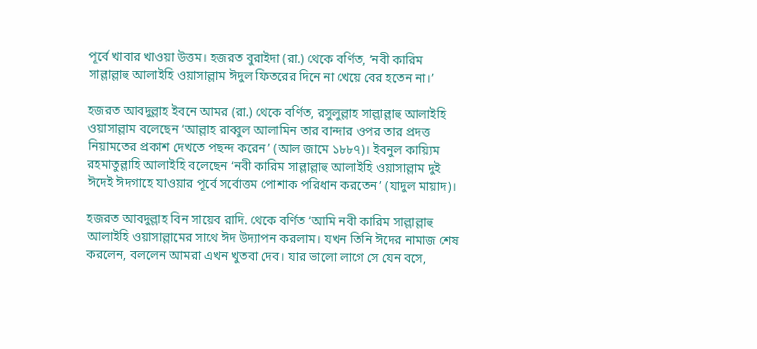পূর্বে খাবার খাওয়া উত্তম। হজরত বুরাইদা (রা.) থেকে বর্ণিত, ‘নবী কারিম সাল্লাল্লাহু আলাইহি ওয়াসাল্লাম ঈদুল ফিতরের দিনে না খেয়ে বের হতেন না।’

হজরত আবদুল্লাহ ইবনে আমর (রা.) থেকে বর্ণিত, রসুলুল্লাহ সাল্লাল্লাহু আলাইহি ওয়াসাল্লাম বলেছেন ‘আল্লাহ রাব্বুল আলামিন তার বান্দার ওপর তার প্রদত্ত নিয়ামতের প্রকাশ দেখতে পছন্দ করেন’ (আল জামে ১৮৮৭)। ইবনুল কায়্যিম রহমাতুল্লাহি আলাইহি বলেছেন ‘নবী কারিম সাল্লাল্লাহু আলাইহি ওয়াসাল্লাম দুই ঈদেই ঈদগাহে যাওয়ার পূর্বে সর্বোত্তম পোশাক পরিধান করতেন’ (যাদুল মায়াদ)।

হজরত আবদুল্লাহ বিন সায়েব রাদি. থেকে বর্ণিত ‘আমি নবী কারিম সাল্লাল্লাহু আলাইহি ওয়াসাল্লামের সাথে ঈদ উদ্যাপন করলাম। যখন তিনি ঈদের নামাজ শেষ করলেন, বললেন আমরা এখন খুতবা দেব। যার ভালো লাগে সে যেন বসে,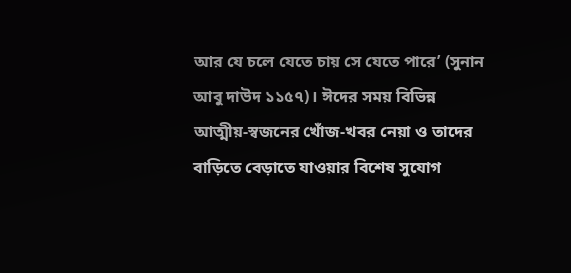আর যে চলে যেতে চায় সে যেতে পারে’ (সুনান আবু দাউদ ১১৫৭)। ঈদের সময় বিভিন্ন আত্মীয়-স্বজনের খোঁজ-খবর নেয়া ও তাদের বাড়িতে বেড়াতে যাওয়ার বিশেষ সুযোগ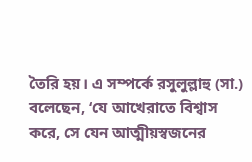তৈরি হয়। এ সম্পর্কে রসুলুল্লাহু (সা.) বলেছেন, ‘যে আখেরাতে বিশ্বাস করে, সে যেন আত্মীয়স্বজনের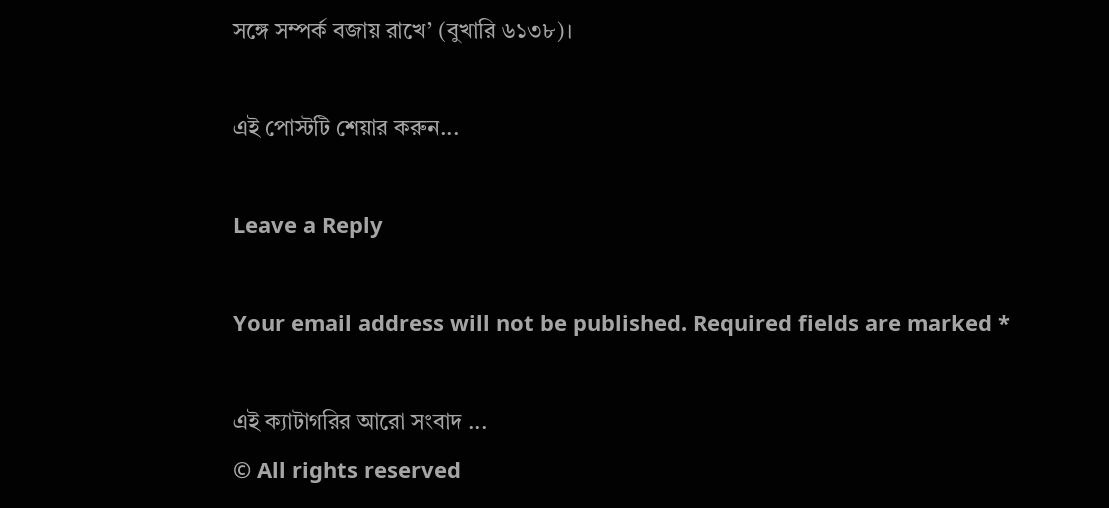সঙ্গে সম্পর্ক বজায় রাখে’ (বুখারি ৬১৩৮)।

এই পোস্টটি শেয়ার করুন...

Leave a Reply

Your email address will not be published. Required fields are marked *

এই ক্যাটাগরির আরো সংবাদ ...
© All rights reserved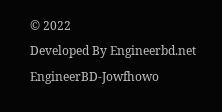© 2022
Developed By Engineerbd.net
EngineerBD-Jowfhowo